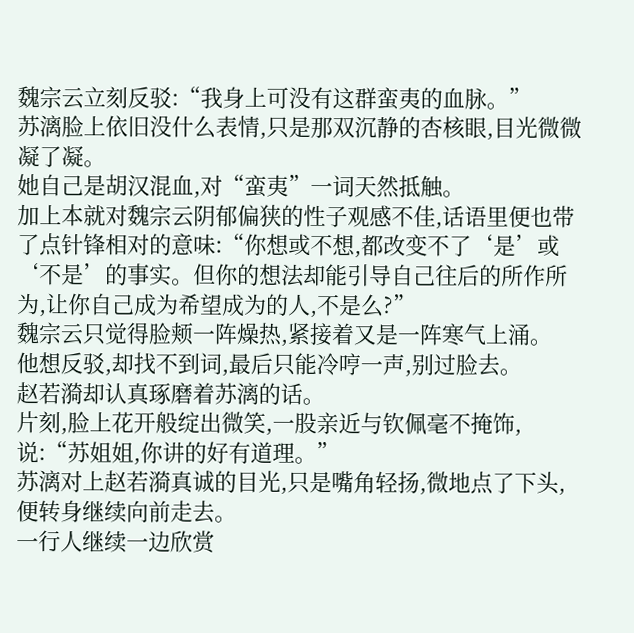魏宗云立刻反驳:“我身上可没有这群蛮夷的血脉。”
苏漓脸上依旧没什么表情,只是那双沉静的杏核眼,目光微微凝了凝。
她自己是胡汉混血,对“蛮夷”一词天然抵触。
加上本就对魏宗云阴郁偏狭的性子观感不佳,话语里便也带了点针锋相对的意味:“你想或不想,都改变不了‘是’或‘不是’的事实。但你的想法却能引导自己往后的所作所为,让你自己成为希望成为的人,不是么?”
魏宗云只觉得脸颊一阵燥热,紧接着又是一阵寒气上涌。
他想反驳,却找不到词,最后只能冷哼一声,别过脸去。
赵若漪却认真琢磨着苏漓的话。
片刻,脸上花开般绽出微笑,一股亲近与钦佩毫不掩饰,说:“苏姐姐,你讲的好有道理。”
苏漓对上赵若漪真诚的目光,只是嘴角轻扬,微地点了下头,便转身继续向前走去。
一行人继续一边欣赏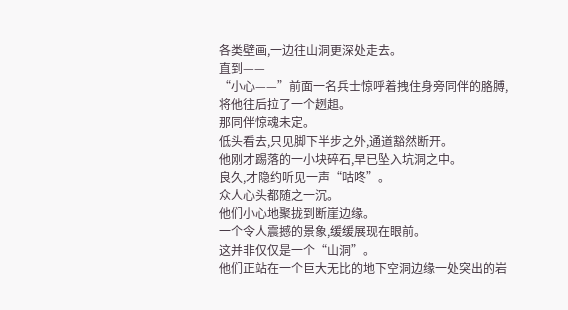各类壁画,一边往山洞更深处走去。
直到——
“小心——”前面一名兵士惊呼着拽住身旁同伴的胳膊,将他往后拉了一个趔趄。
那同伴惊魂未定。
低头看去,只见脚下半步之外,通道豁然断开。
他刚才踢落的一小块碎石,早已坠入坑洞之中。
良久,才隐约听见一声“咕咚”。
众人心头都随之一沉。
他们小心地聚拢到断崖边缘。
一个令人震撼的景象,缓缓展现在眼前。
这并非仅仅是一个“山洞”。
他们正站在一个巨大无比的地下空洞边缘一处突出的岩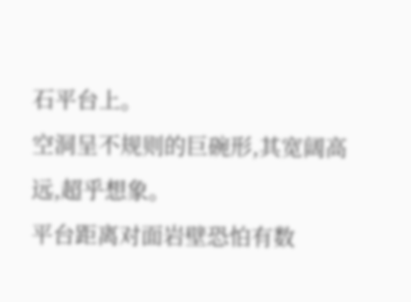石平台上。
空洞呈不规则的巨碗形,其宽阔高远,超乎想象。
平台距离对面岩壁恐怕有数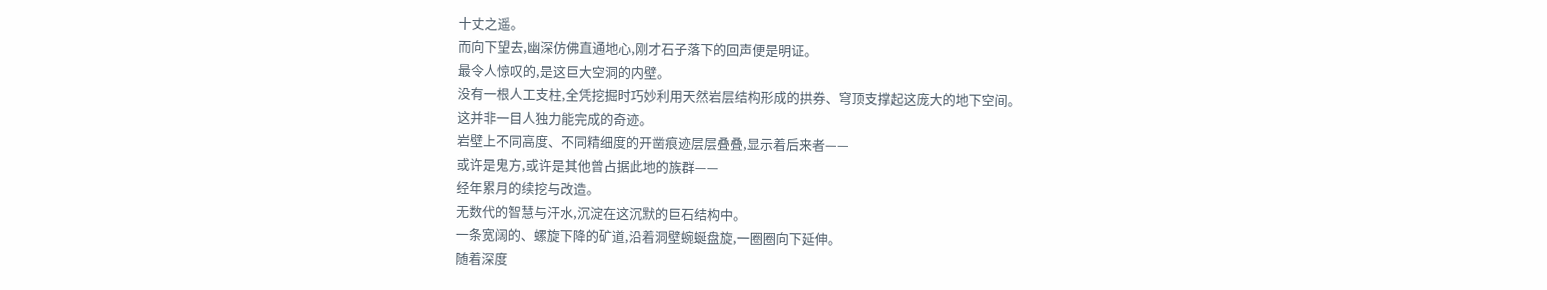十丈之遥。
而向下望去,幽深仿佛直通地心,刚才石子落下的回声便是明证。
最令人惊叹的,是这巨大空洞的内壁。
没有一根人工支柱,全凭挖掘时巧妙利用天然岩层结构形成的拱券、穹顶支撑起这庞大的地下空间。
这并非一目人独力能完成的奇迹。
岩壁上不同高度、不同精细度的开凿痕迹层层叠叠,显示着后来者——
或许是鬼方,或许是其他曾占据此地的族群——
经年累月的续挖与改造。
无数代的智慧与汗水,沉淀在这沉默的巨石结构中。
一条宽阔的、螺旋下降的矿道,沿着洞壁蜿蜒盘旋,一圈圈向下延伸。
随着深度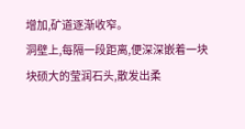增加,矿道逐渐收窄。
洞壁上,每隔一段距离,便深深嵌着一块块硕大的莹润石头,散发出柔